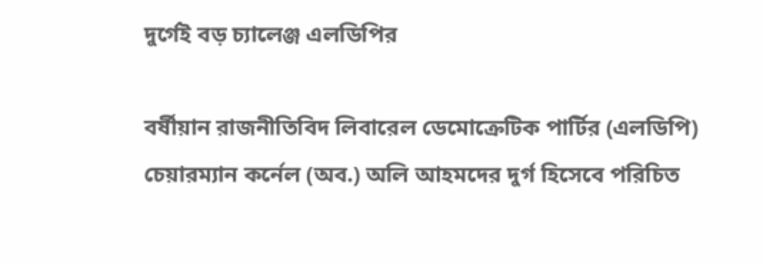দুর্গেই বড় চ্যালেঞ্জ এলডিপির

বর্ষীয়ান রাজনীতিবিদ লিবারেল ডেমোক্রেটিক পার্টির (এলডিপি) চেয়ারম্যান কর্নেল (অব.) অলি আহমদের দুর্গ হিসেবে পরিচিত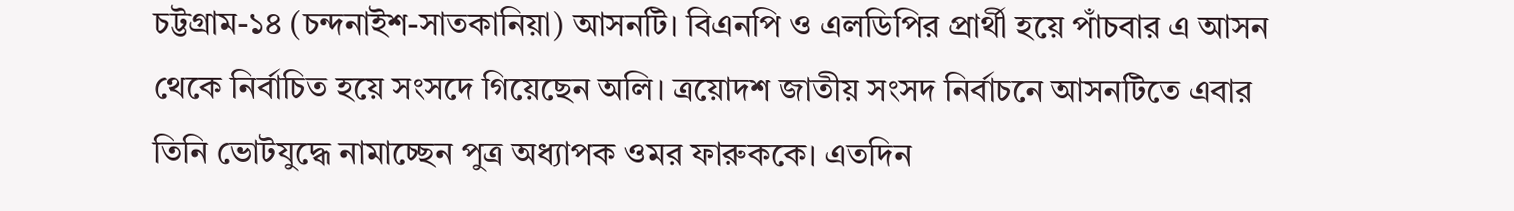চট্টগ্রাম-১৪ (চন্দনাইশ-সাতকানিয়া) আসনটি। বিএনপি ও এলডিপির প্রার্থী হয়ে পাঁচবার এ আসন থেকে নির্বাচিত হয়ে সংসদে গিয়েছেন অলি। ত্রয়োদশ জাতীয় সংসদ নির্বাচনে আসনটিতে এবার তিনি ভোটযুদ্ধে নামাচ্ছেন পুত্র অধ্যাপক ওমর ফারুককে। এতদিন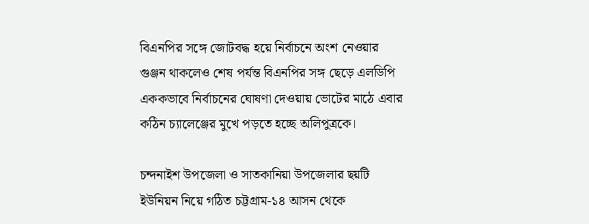বিএনপির সঙ্গে জোটবদ্ধ হয়ে নির্বাচনে অংশ নেওয়ার গুঞ্জন থাকলেও শেষ পর্যন্ত বিএনপির সঙ্গ ছেড়ে এলডিপি এককভাবে নির্বাচনের ঘোষণা দেওয়ায় ভোটের মাঠে এবার কঠিন চ্যালেঞ্জের মুখে পড়তে হচ্ছে অলিপুত্রকে।

চন্দনাইশ উপজেলা ও সাতকানিয়া উপজেলার ছয়টি ইউনিয়ন নিয়ে গঠিত চট্টগ্রাম-১৪ আসন থেকে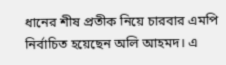ধানের শীষ প্রতীক নিয়ে চারবার এমপি নির্বাচিত হয়েছেন অলি আহমদ। এ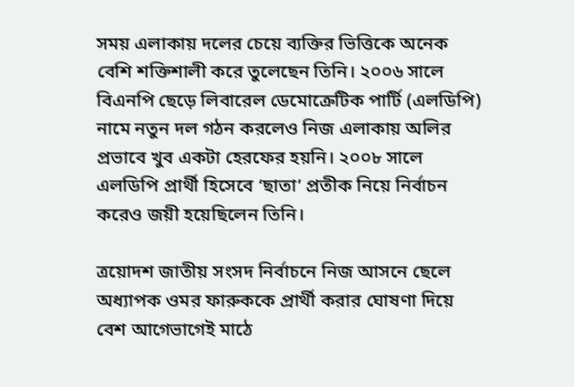সময় এলাকায় দলের চেয়ে ব্যক্তির ভিত্তিকে অনেক বেশি শক্তিশালী করে তুলেছেন তিনি। ২০০৬ সালে বিএনপি ছেড়ে লিবারেল ডেমোক্রেটিক পার্টি (এলডিপি) নামে নতুন দল গঠন করলেও নিজ এলাকায় অলির প্রভাবে খুব একটা হেরফের হয়নি। ২০০৮ সালে এলডিপি প্রার্থী হিসেবে ‘ছাতা’ প্রতীক নিয়ে নির্বাচন করেও জয়ী হয়েছিলেন তিনি।

ত্রয়োদশ জাতীয় সংসদ নির্বাচনে নিজ আসনে ছেলে অধ্যাপক ওমর ফারুককে প্রার্থী করার ঘোষণা দিয়ে বেশ আগেভাগেই মাঠে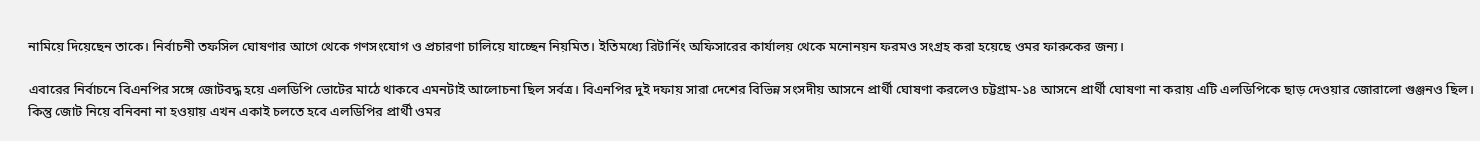নামিয়ে দিয়েছেন তাকে। নির্বাচনী তফসিল ঘোষণার আগে থেকে গণসংযোগ ও প্রচারণা চালিয়ে যাচ্ছেন নিয়মিত। ইতিমধ্যে রিটার্নিং অফিসারের কার্যালয় থেকে মনোনয়ন ফরমও সংগ্রহ করা হয়েছে ওমর ফারুকের জন্য।

এবারের নির্বাচনে বিএনপির সঙ্গে জোটবদ্ধ হয়ে এলডিপি ভোটের মাঠে থাকবে এমনটাই আলোচনা ছিল সর্বত্র। বিএনপির দুই দফায় সারা দেশের বিভিন্ন সংসদীয় আসনে প্রার্থী ঘোষণা করলেও চট্টগ্রাম-১৪ আসনে প্রার্থী ঘোষণা না করায় এটি এলডিপিকে ছাড় দেওয়ার জোরালো গুঞ্জনও ছিল। কিন্তু জোট নিয়ে বনিবনা না হওয়ায় এখন একাই চলতে হবে এলডিপির প্রার্থী ওমর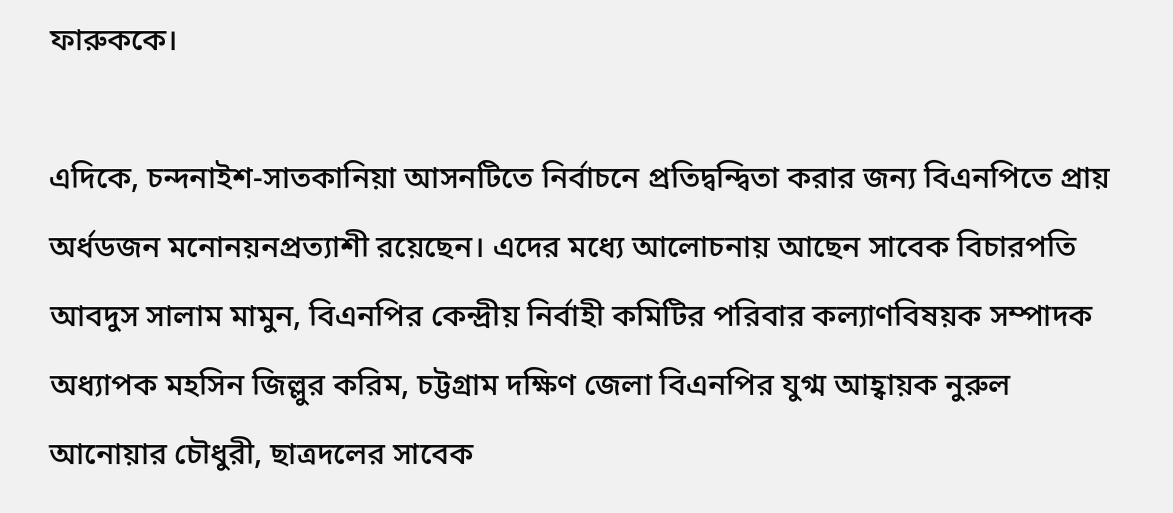ফারুককে।

এদিকে, চন্দনাইশ-সাতকানিয়া আসনটিতে নির্বাচনে প্রতিদ্বন্দ্বিতা করার জন্য বিএনপিতে প্রায় অর্ধডজন মনোনয়নপ্রত্যাশী রয়েছেন। এদের মধ্যে আলোচনায় আছেন সাবেক বিচারপতি আবদুস সালাম মামুন, বিএনপির কেন্দ্রীয় নির্বাহী কমিটির পরিবার কল্যাণবিষয়ক সম্পাদক অধ্যাপক মহসিন জিল্লুর করিম, চট্টগ্রাম দক্ষিণ জেলা বিএনপির যুগ্ম আহ্বায়ক নুরুল আনোয়ার চৌধুরী, ছাত্রদলের সাবেক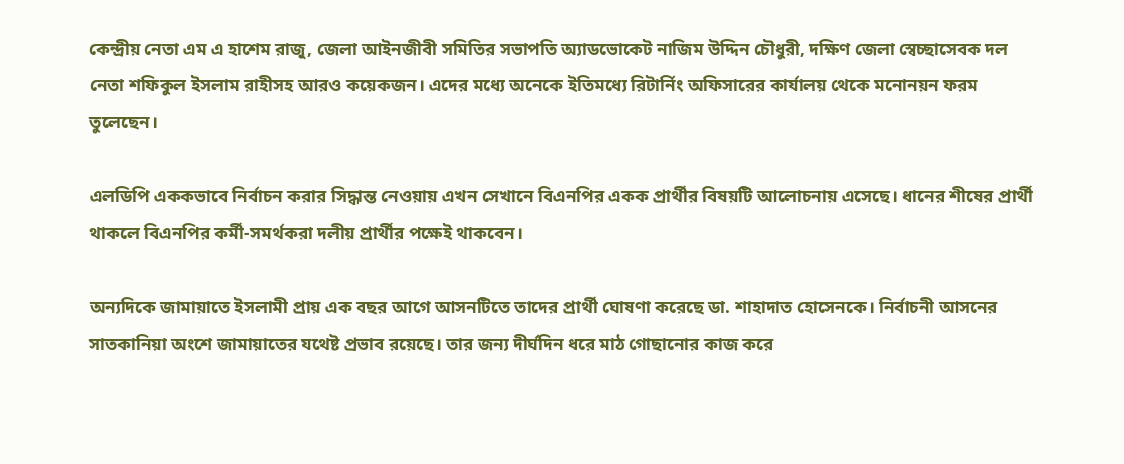কেন্দ্রীয় নেতা এম এ হাশেম রাজু, জেলা আইনজীবী সমিতির সভাপতি অ্যাডভোকেট নাজিম উদ্দিন চৌধুরী, দক্ষিণ জেলা স্বেচ্ছাসেবক দল নেতা শফিকুল ইসলাম রাহীসহ আরও কয়েকজন। এদের মধ্যে অনেকে ইতিমধ্যে রিটার্নিং অফিসারের কার্যালয় থেকে মনোনয়ন ফরম তুলেছেন।

এলডিপি এককভাবে নির্বাচন করার সিদ্ধান্ত নেওয়ায় এখন সেখানে বিএনপির একক প্রার্থীর বিষয়টি আলোচনায় এসেছে। ধানের শীষের প্রার্থী থাকলে বিএনপির কর্মী-সমর্থকরা দলীয় প্রার্থীর পক্ষেই থাকবেন।

অন্যদিকে জামায়াতে ইসলামী প্রায় এক বছর আগে আসনটিতে তাদের প্রার্থী ঘোষণা করেছে ডা. শাহাদাত হোসেনকে। নির্বাচনী আসনের সাতকানিয়া অংশে জামায়াতের যথেষ্ট প্রভাব রয়েছে। তার জন্য দীর্ঘদিন ধরে মাঠ গোছানোর কাজ করে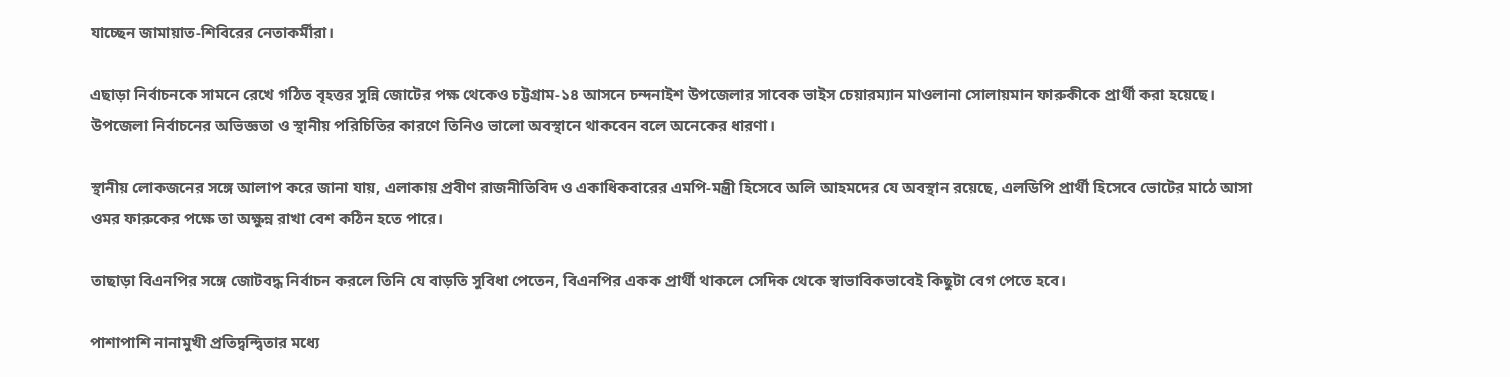যাচ্ছেন জামায়াত-শিবিরের নেতাকর্মীরা।

এছাড়া নির্বাচনকে সামনে রেখে গঠিত বৃহত্তর সুন্নি জোটের পক্ষ থেকেও চট্টগ্রাম-১৪ আসনে চন্দনাইশ উপজেলার সাবেক ভাইস চেয়ারম্যান মাওলানা সোলায়মান ফারুকীকে প্রার্থী করা হয়েছে। উপজেলা নির্বাচনের অভিজ্ঞতা ও স্থানীয় পরিচিতির কারণে তিনিও ভালো অবস্থানে থাকবেন বলে অনেকের ধারণা।

স্থানীয় লোকজনের সঙ্গে আলাপ করে জানা যায়, এলাকায় প্রবীণ রাজনীতিবিদ ও একাধিকবারের এমপি-মন্ত্রী হিসেবে অলি আহমদের যে অবস্থান রয়েছে, এলডিপি প্রার্থী হিসেবে ভোটের মাঠে আসা ওমর ফারুকের পক্ষে তা অক্ষুন্ন রাখা বেশ কঠিন হতে পারে।

তাছাড়া বিএনপির সঙ্গে জোটবদ্ধ নির্বাচন করলে তিনি যে বাড়তি সুবিধা পেতেন, বিএনপির একক প্রার্থী থাকলে সেদিক থেকে স্বাভাবিকভাবেই কিছুটা বেগ পেতে হবে।

পাশাপাশি নানামুখী প্রতিদ্বন্দ্বিতার মধ্যে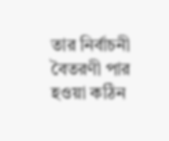তার নির্বাচনী বৈতরণী পার হওয়া কঠিন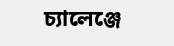চ্যালেঞ্জে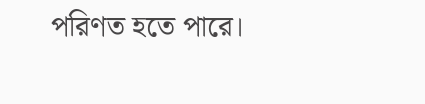পরিণত হতে পারে।